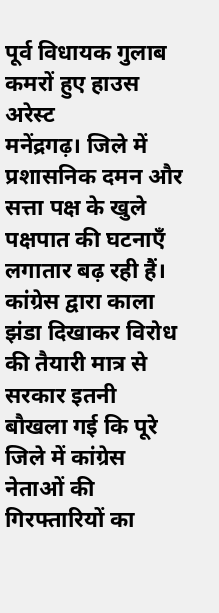पूर्व विधायक गुलाब कमरों हुए हाउस अरेस्ट
मनेंद्रगढ़। जिले में प्रशासनिक दमन और सत्ता पक्ष के खुले पक्षपात की घटनाएँ लगातार बढ़ रही हैं। कांग्रेस द्वारा काला झंडा दिखाकर विरोध की तैयारी मात्र से सरकार इतनी बौखला गई कि पूरे जिले में कांग्रेस नेताओं की गिरफ्तारियों का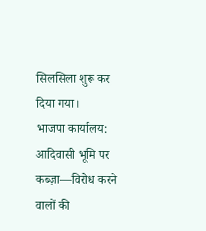सिलसिला शुरू कर दिया गया।
भाजपा कार्यालय: आदिवासी भूमि पर कब्ज़ा—विरोध करने वालों की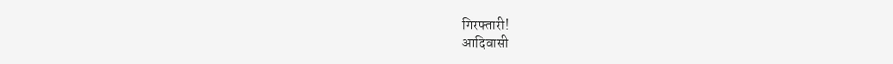गिरफ्तारी!
आदिवासी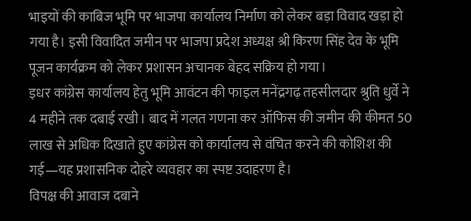भाइयों की काबिज भूमि पर भाजपा कार्यालय निर्माण को लेकर बड़ा विवाद खड़ा हो गया है। इसी विवादित जमीन पर भाजपा प्रदेश अध्यक्ष श्री किरण सिंह देव के भूमि पूजन कार्यक्रम को लेकर प्रशासन अचानक बेहद सक्रिय हो गया।
इधर कांग्रेस कार्यालय हेतु भूमि आवंटन की फाइल मनेंद्रगढ़ तहसीलदार श्रुति धुर्वे ने 4 महीने तक दबाई रखी। बाद में गलत गणना कर ऑफिस की जमीन की कीमत 50 लाख से अधिक दिखाते हुए कांग्रेस को कार्यालय से वंचित करने की कोशिश की गई—यह प्रशासनिक दोहरे व्यवहार का स्पष्ट उदाहरण है।
विपक्ष की आवाज दबाने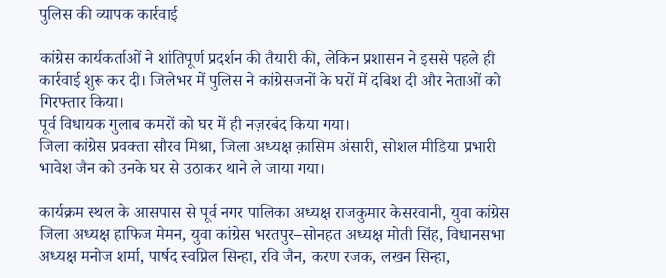पुलिस की व्यापक कार्रवाई

कांग्रेस कार्यकर्ताओं ने शांतिपूर्ण प्रदर्शन की तैयारी की, लेकिन प्रशासन ने इससे पहले ही कार्रवाई शुरू कर दी। जिलेभर में पुलिस ने कांग्रेसजनों के घरों में दबिश दी और नेताओं को गिरफ्तार किया।
पूर्व विधायक गुलाब कमरों को घर में ही नज़रबंद किया गया।
जिला कांग्रेस प्रवक्ता सौरव मिश्रा, जिला अध्यक्ष क़ासिम अंसारी, सोशल मीडिया प्रभारी भावेश जैन को उनके घर से उठाकर थाने ले जाया गया।

कार्यक्रम स्थल के आसपास से पूर्व नगर पालिका अध्यक्ष राजकुमार केसरवानी, युवा कांग्रेस जिला अध्यक्ष हाफिज मेमन, युवा कांग्रेस भरतपुर–सोनहत अध्यक्ष मोती सिंह, विधानसभा अध्यक्ष मनोज शर्मा, पार्षद स्वप्निल सिन्हा, रवि जैन, करण रजक, लखन सिन्हा,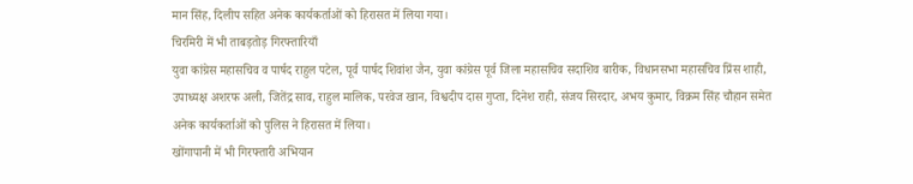मान सिंह, दिलीप सहित अनेक कार्यकर्ताओं को हिरासत में लिया गया।
चिरमिरी में भी ताबड़तोड़ गिरफ्तारियाँ
युवा कांग्रेस महासचिव व पार्षद राहुल पटेल, पूर्व पार्षद शिवांश जैन, युवा कांग्रेस पूर्व जिला महासचिव सदाशिव बारीक, विधानसभा महासचिव प्रिंस शाही, उपाध्यक्ष अशरफ अली, जितेंद्र साव, राहुल मालिक, परवेज खान, विश्वदीप दास गुप्ता, दिनेश राही, संजय सिरदार, अभय कुमार, विक्रम सिंह चौहान समेत अनेक कार्यकर्ताओं को पुलिस ने हिरासत में लिया।
खोंगापानी में भी गिरफ्तारी अभियान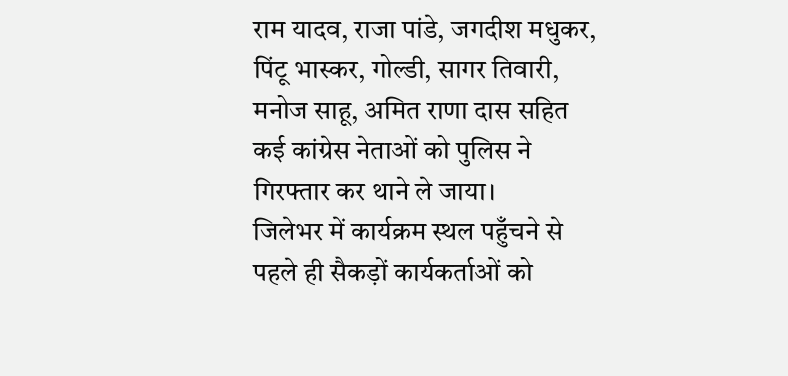राम यादव, राजा पांडे, जगदीश मधुकर, पिंटू भास्कर, गोल्डी, सागर तिवारी, मनोज साहू, अमित राणा दास सहित कई कांग्रेस नेताओं को पुलिस ने गिरफ्तार कर थाने ले जाया।
जिलेभर में कार्यक्रम स्थल पहुँचने से पहले ही सैकड़ों कार्यकर्ताओं को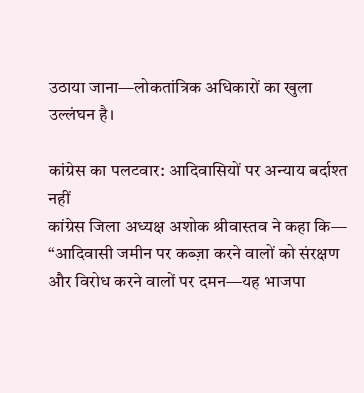उठाया जाना—लोकतांत्रिक अधिकारों का खुला उल्लंघन है।

कांग्रेस का पलटवार: आदिवासियों पर अन्याय बर्दाश्त नहीं
कांग्रेस जिला अध्यक्ष अशोक श्रीवास्तव ने कहा कि—
“आदिवासी जमीन पर कब्ज़ा करने वालों को संरक्षण और विरोध करने वालों पर दमन—यह भाजपा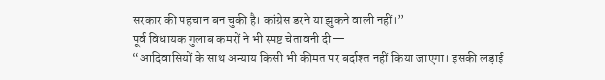सरकार की पहचान बन चुकी है। कांग्रेस डरने या झुकने वाली नहीं।”
पूर्व विधायक गुलाब कमरों ने भी स्पष्ट चेतावनी दी—
“आदिवासियों के साथ अन्याय किसी भी कीमत पर बर्दाश्त नहीं किया जाएगा। इसकी लड़ाई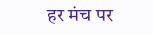हर मंच पर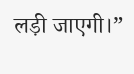लड़ी जाएगी।”